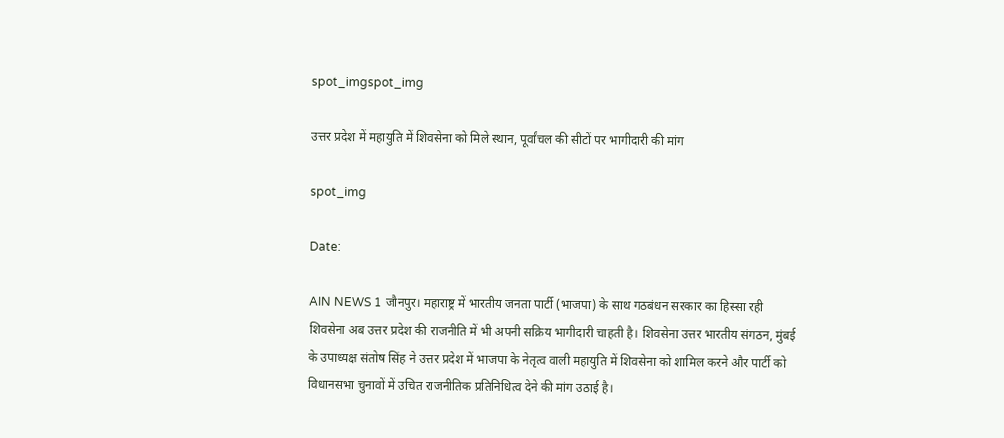spot_imgspot_img

उत्तर प्रदेश में महायुति में शिवसेना को मिले स्थान, पूर्वांचल की सीटों पर भागीदारी की मांग

spot_img

Date:

AIN NEWS 1 जौनपुर। महाराष्ट्र में भारतीय जनता पार्टी (भाजपा) के साथ गठबंधन सरकार का हिस्सा रही शिवसेना अब उत्तर प्रदेश की राजनीति में भी अपनी सक्रिय भागीदारी चाहती है। शिवसेना उत्तर भारतीय संगठन, मुंबई के उपाध्यक्ष संतोष सिंह ने उत्तर प्रदेश में भाजपा के नेतृत्व वाली महायुति में शिवसेना को शामिल करने और पार्टी को विधानसभा चुनावों में उचित राजनीतिक प्रतिनिधित्व देने की मांग उठाई है।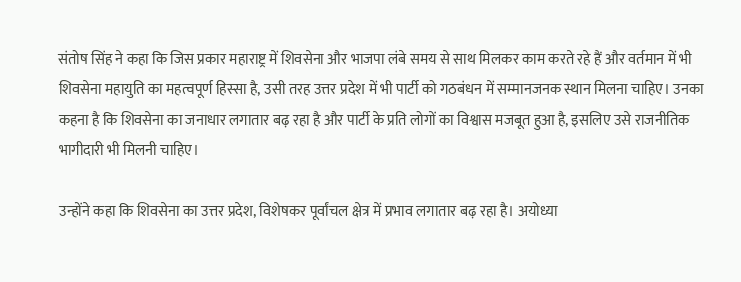संतोष सिंह ने कहा कि जिस प्रकार महाराष्ट्र में शिवसेना और भाजपा लंबे समय से साथ मिलकर काम करते रहे हैं और वर्तमान में भी शिवसेना महायुति का महत्वपूर्ण हिस्सा है, उसी तरह उत्तर प्रदेश में भी पार्टी को गठबंधन में सम्मानजनक स्थान मिलना चाहिए। उनका कहना है कि शिवसेना का जनाधार लगातार बढ़ रहा है और पार्टी के प्रति लोगों का विश्वास मजबूत हुआ है, इसलिए उसे राजनीतिक भागीदारी भी मिलनी चाहिए।

उन्होंने कहा कि शिवसेना का उत्तर प्रदेश, विशेषकर पूर्वांचल क्षेत्र में प्रभाव लगातार बढ़ रहा है। अयोध्या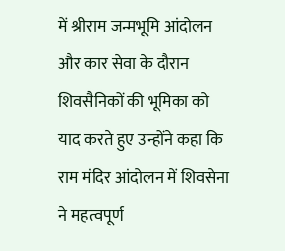में श्रीराम जन्मभूमि आंदोलन और कार सेवा के दौरान शिवसैनिकों की भूमिका को याद करते हुए उन्होंने कहा कि राम मंदिर आंदोलन में शिवसेना ने महत्वपूर्ण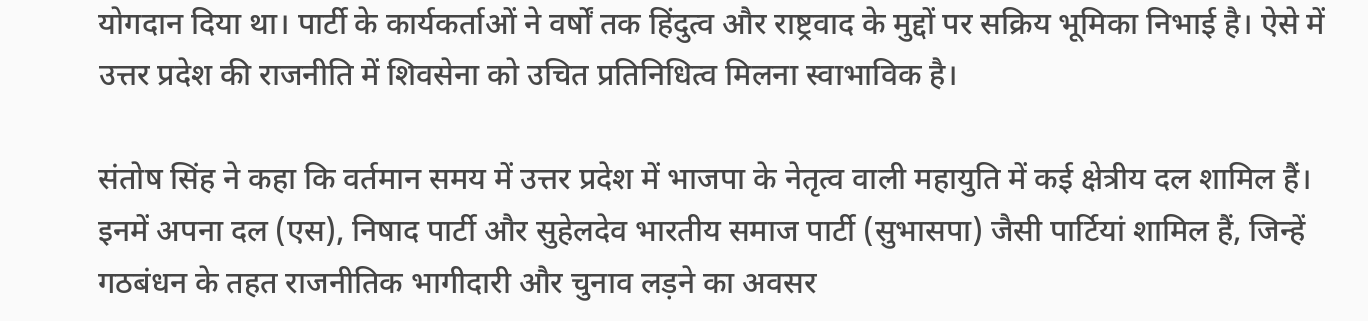योगदान दिया था। पार्टी के कार्यकर्ताओं ने वर्षों तक हिंदुत्व और राष्ट्रवाद के मुद्दों पर सक्रिय भूमिका निभाई है। ऐसे में उत्तर प्रदेश की राजनीति में शिवसेना को उचित प्रतिनिधित्व मिलना स्वाभाविक है।

संतोष सिंह ने कहा कि वर्तमान समय में उत्तर प्रदेश में भाजपा के नेतृत्व वाली महायुति में कई क्षेत्रीय दल शामिल हैं। इनमें अपना दल (एस), निषाद पार्टी और सुहेलदेव भारतीय समाज पार्टी (सुभासपा) जैसी पार्टियां शामिल हैं, जिन्हें गठबंधन के तहत राजनीतिक भागीदारी और चुनाव लड़ने का अवसर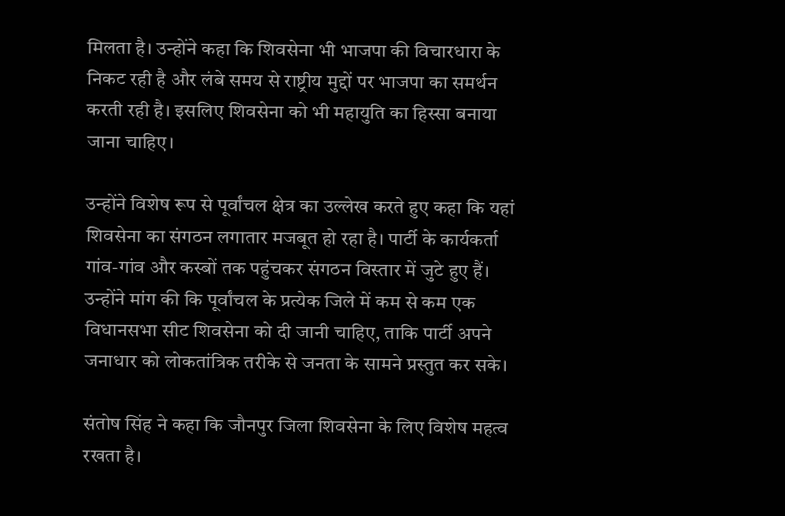मिलता है। उन्होंने कहा कि शिवसेना भी भाजपा की विचारधारा के निकट रही है और लंबे समय से राष्ट्रीय मुद्दों पर भाजपा का समर्थन करती रही है। इसलिए शिवसेना को भी महायुति का हिस्सा बनाया जाना चाहिए।

उन्होंने विशेष रूप से पूर्वांचल क्षेत्र का उल्लेख करते हुए कहा कि यहां शिवसेना का संगठन लगातार मजबूत हो रहा है। पार्टी के कार्यकर्ता गांव-गांव और कस्बों तक पहुंचकर संगठन विस्तार में जुटे हुए हैं। उन्होंने मांग की कि पूर्वांचल के प्रत्येक जिले में कम से कम एक विधानसभा सीट शिवसेना को दी जानी चाहिए, ताकि पार्टी अपने जनाधार को लोकतांत्रिक तरीके से जनता के सामने प्रस्तुत कर सके।

संतोष सिंह ने कहा कि जौनपुर जिला शिवसेना के लिए विशेष महत्व रखता है।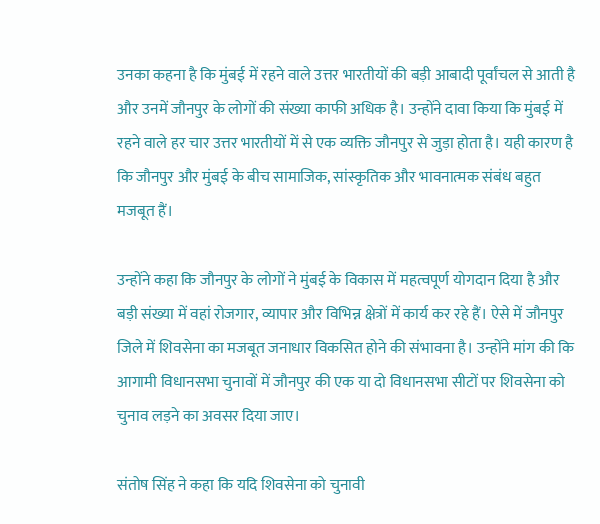उनका कहना है कि मुंबई में रहने वाले उत्तर भारतीयों की बड़ी आबादी पूर्वांचल से आती है और उनमें जौनपुर के लोगों की संख्या काफी अधिक है। उन्होंने दावा किया कि मुंबई में रहने वाले हर चार उत्तर भारतीयों में से एक व्यक्ति जौनपुर से जुड़ा होता है। यही कारण है कि जौनपुर और मुंबई के बीच सामाजिक, सांस्कृतिक और भावनात्मक संबंध बहुत मजबूत हैं।

उन्होंने कहा कि जौनपुर के लोगों ने मुंबई के विकास में महत्वपूर्ण योगदान दिया है और बड़ी संख्या में वहां रोजगार, व्यापार और विभिन्न क्षेत्रों में कार्य कर रहे हैं। ऐसे में जौनपुर जिले में शिवसेना का मजबूत जनाधार विकसित होने की संभावना है। उन्होंने मांग की कि आगामी विधानसभा चुनावों में जौनपुर की एक या दो विधानसभा सीटों पर शिवसेना को चुनाव लड़ने का अवसर दिया जाए।

संतोष सिंह ने कहा कि यदि शिवसेना को चुनावी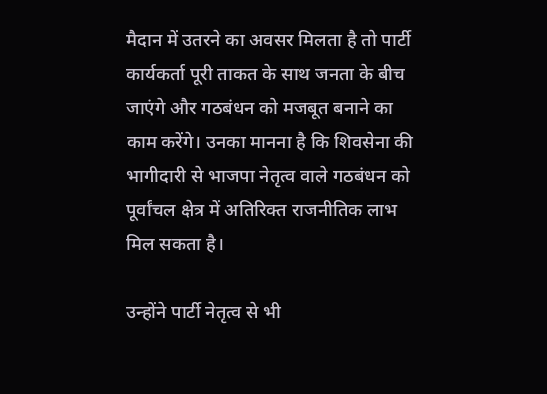मैदान में उतरने का अवसर मिलता है तो पार्टी कार्यकर्ता पूरी ताकत के साथ जनता के बीच जाएंगे और गठबंधन को मजबूत बनाने का काम करेंगे। उनका मानना है कि शिवसेना की भागीदारी से भाजपा नेतृत्व वाले गठबंधन को पूर्वांचल क्षेत्र में अतिरिक्त राजनीतिक लाभ मिल सकता है।

उन्होंने पार्टी नेतृत्व से भी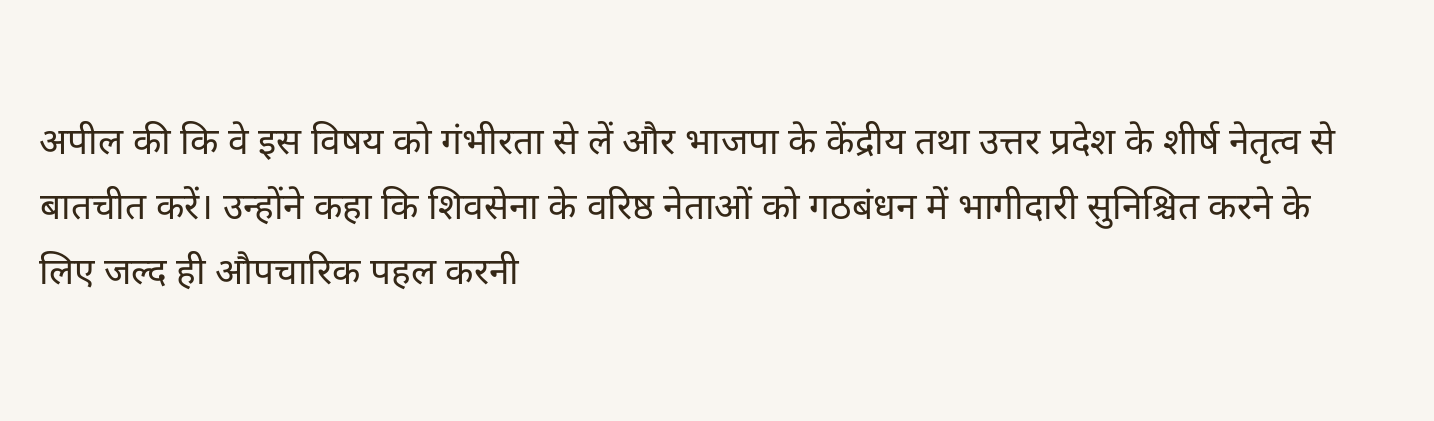अपील की कि वे इस विषय को गंभीरता से लें और भाजपा के केंद्रीय तथा उत्तर प्रदेश के शीर्ष नेतृत्व से बातचीत करें। उन्होंने कहा कि शिवसेना के वरिष्ठ नेताओं को गठबंधन में भागीदारी सुनिश्चित करने के लिए जल्द ही औपचारिक पहल करनी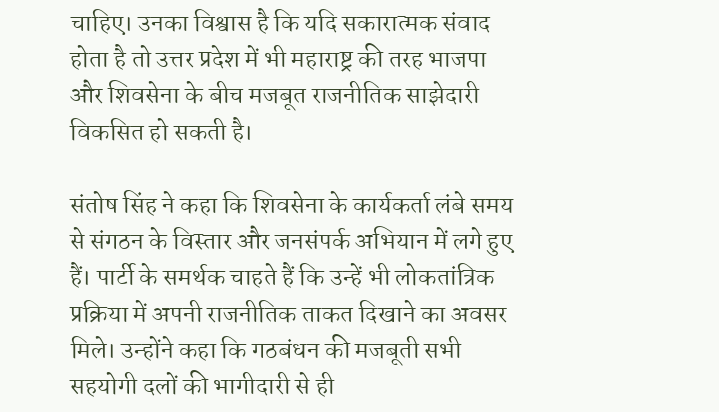चाहिए। उनका विश्वास है कि यदि सकारात्मक संवाद होता है तो उत्तर प्रदेश में भी महाराष्ट्र की तरह भाजपा और शिवसेना के बीच मजबूत राजनीतिक साझेदारी विकसित हो सकती है।

संतोष सिंह ने कहा कि शिवसेना के कार्यकर्ता लंबे समय से संगठन के विस्तार और जनसंपर्क अभियान में लगे हुए हैं। पार्टी के समर्थक चाहते हैं कि उन्हें भी लोकतांत्रिक प्रक्रिया में अपनी राजनीतिक ताकत दिखाने का अवसर मिले। उन्होंने कहा कि गठबंधन की मजबूती सभी सहयोगी दलों की भागीदारी से ही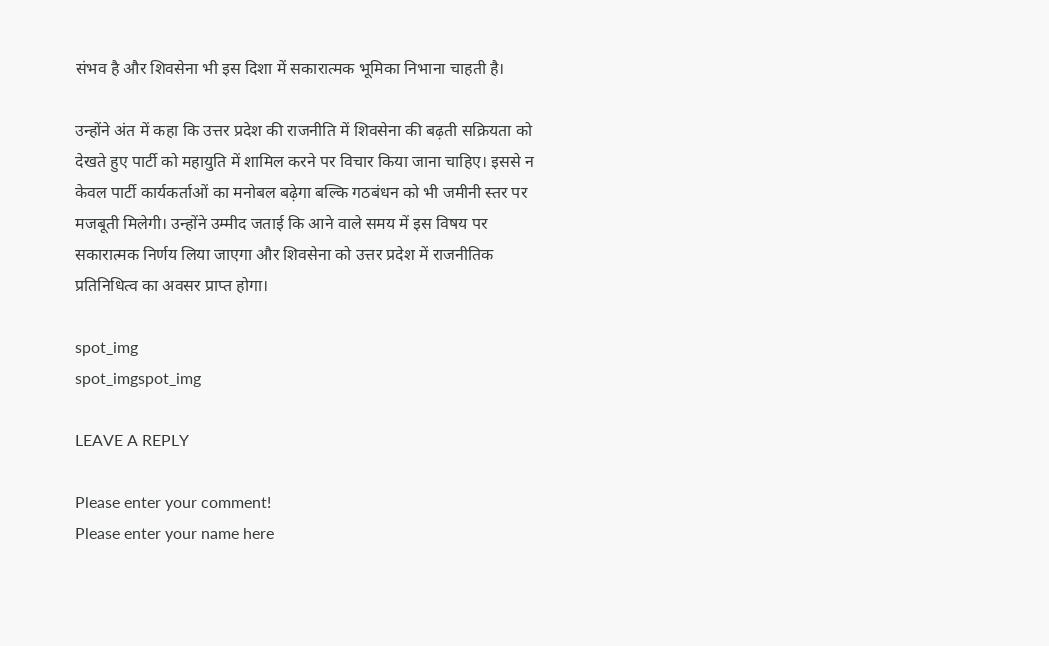संभव है और शिवसेना भी इस दिशा में सकारात्मक भूमिका निभाना चाहती है।

उन्होंने अंत में कहा कि उत्तर प्रदेश की राजनीति में शिवसेना की बढ़ती सक्रियता को देखते हुए पार्टी को महायुति में शामिल करने पर विचार किया जाना चाहिए। इससे न केवल पार्टी कार्यकर्ताओं का मनोबल बढ़ेगा बल्कि गठबंधन को भी जमीनी स्तर पर मजबूती मिलेगी। उन्होंने उम्मीद जताई कि आने वाले समय में इस विषय पर सकारात्मक निर्णय लिया जाएगा और शिवसेना को उत्तर प्रदेश में राजनीतिक प्रतिनिधित्व का अवसर प्राप्त होगा।

spot_img
spot_imgspot_img

LEAVE A REPLY

Please enter your comment!
Please enter your name here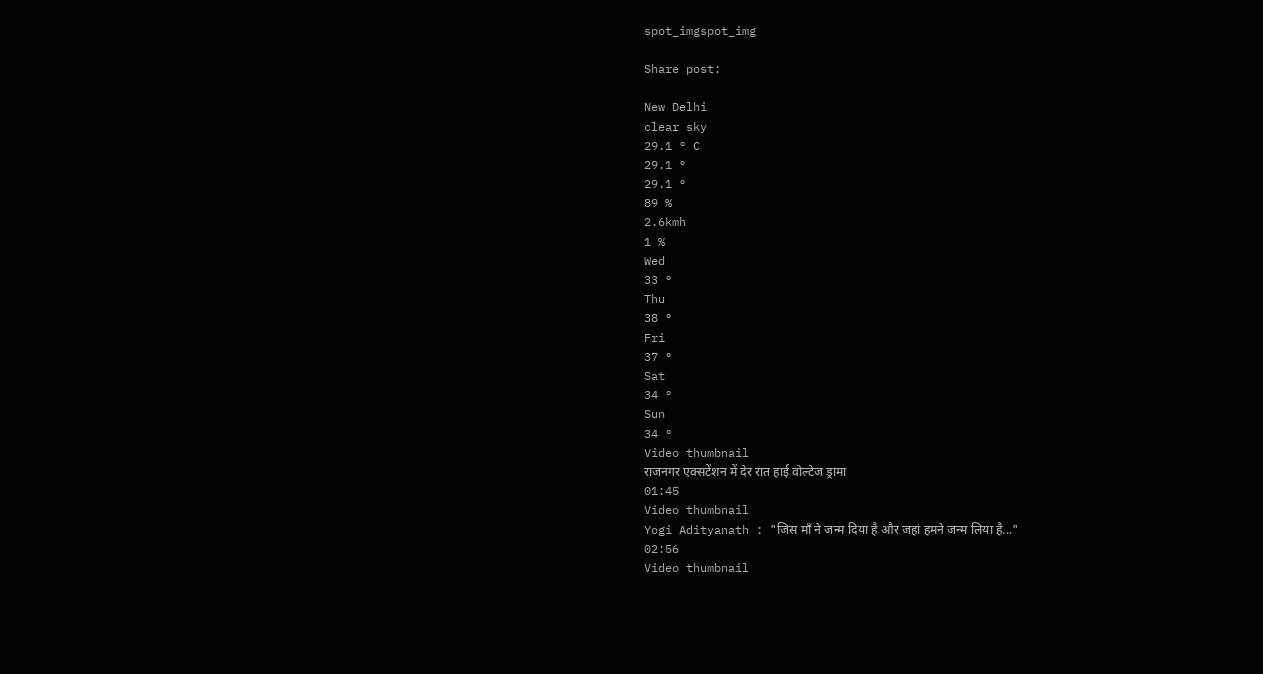spot_imgspot_img

Share post:

New Delhi
clear sky
29.1 ° C
29.1 °
29.1 °
89 %
2.6kmh
1 %
Wed
33 °
Thu
38 °
Fri
37 °
Sat
34 °
Sun
34 °
Video thumbnail
राजनगर एक्सटेंशन में देर रात हाई वोल्टेज ड्रामा
01:45
Video thumbnail
Yogi Adityanath : "जिस माँ ने जन्म दिया है और जहां हमने जन्म लिया है..."
02:56
Video thumbnail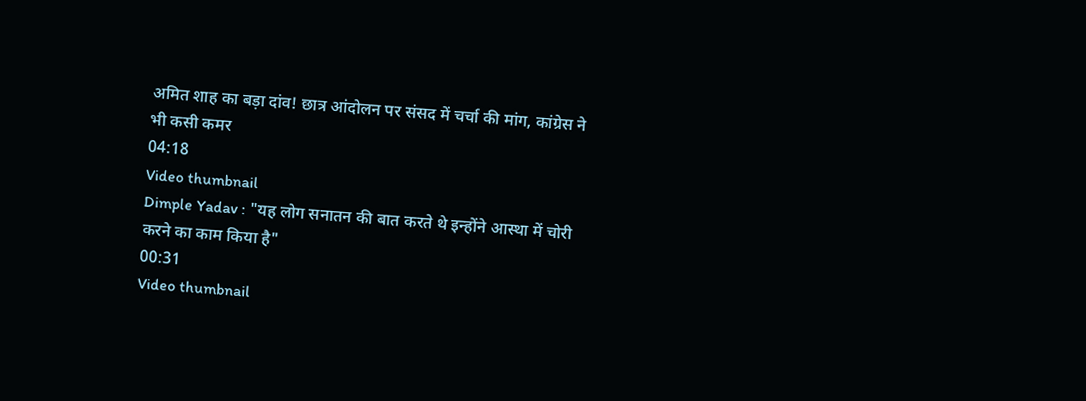अमित शाह का बड़ा दांव! छात्र आंदोलन पर संसद में चर्चा की मांग, कांग्रेस ने भी कसी कमर
04:18
Video thumbnail
Dimple Yadav : "यह लोग सनातन की बात करते थे इन्होंने आस्था में चोरी करने का काम किया है"
00:31
Video thumbnail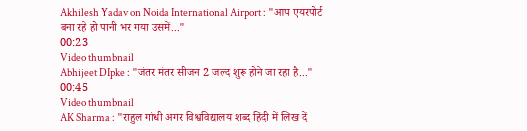Akhilesh Yadav on Noida International Airport : "आप एयरपोर्ट बना रहे हो पानी भर गया उसमें..."
00:23
Video thumbnail
Abhijeet DIpke : "जंतर मंतर सीजन 2 जल्द शुरू होने जा रहा है..."
00:45
Video thumbnail
AK Sharma : "राहुल गांधी अगर विश्वविद्यालय शब्द हिंदी में लिख दें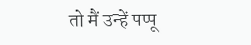तो मैं उन्हें पप्पू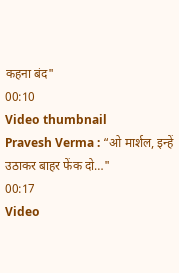कहना बंद"
00:10
Video thumbnail
Pravesh Verma : “ओ मार्शल, इन्हें उठाकर बाहर फेंक दो…"
00:17
Video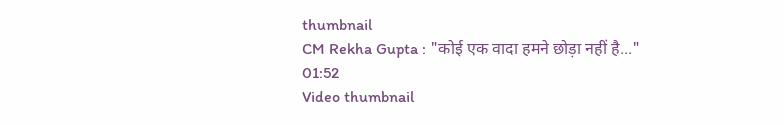thumbnail
CM Rekha Gupta : "कोई एक वादा हमने छोड़ा नहीं है..."
01:52
Video thumbnail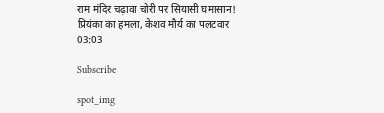राम मंदिर चढ़ावा चोरी पर सियासी घमासान! प्रियंका का हमला, केशव मौर्य का पलटवार
03:03

Subscribe

spot_img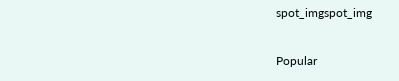spot_imgspot_img

Popular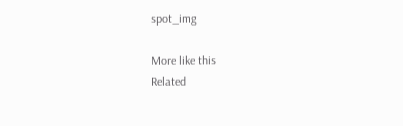spot_img

More like this
Related